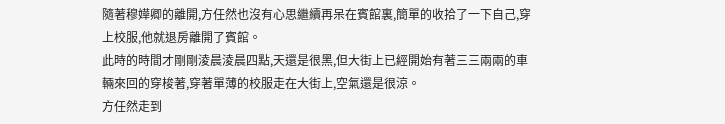隨著穆嬅卿的離開,方任然也沒有心思繼續再呆在賓館裏,簡單的收拾了一下自己,穿上校服,他就退房離開了賓館。
此時的時間才剛剛淩晨淩晨四點,天還是很黑,但大街上已經開始有著三三兩兩的車輛來回的穿梭著,穿著單薄的校服走在大街上,空氣還是很涼。
方任然走到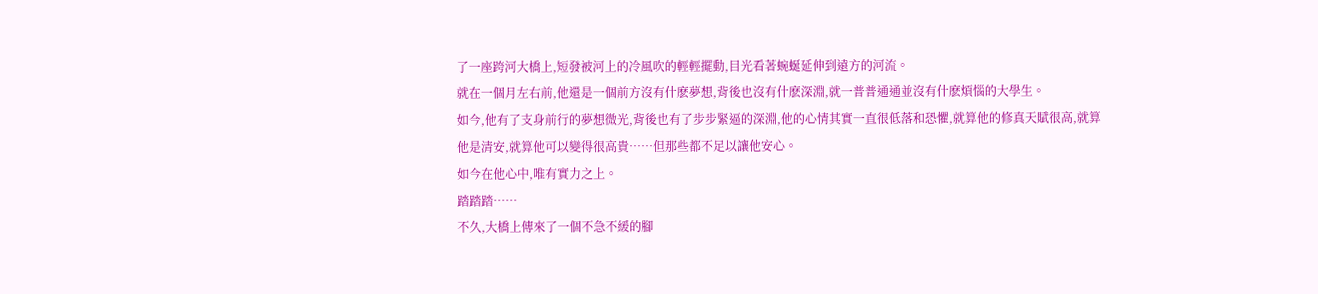了一座跨河大橋上,短發被河上的冷風吹的輕輕擺動,目光看著蜿蜒延伸到遠方的河流。
就在一個月左右前,他還是一個前方沒有什麽夢想,背後也沒有什麽深淵,就一普普通通並沒有什麽煩惱的大學生。
如今,他有了支身前行的夢想微光,背後也有了步步緊逼的深淵,他的心情其實一直很低落和恐懼,就算他的修真天賦很高,就算他是清安,就算他可以變得很高貴……但那些都不足以讓他安心。
如今在他心中,唯有實力之上。
踏踏踏……
不久,大橋上傳來了一個不急不緩的腳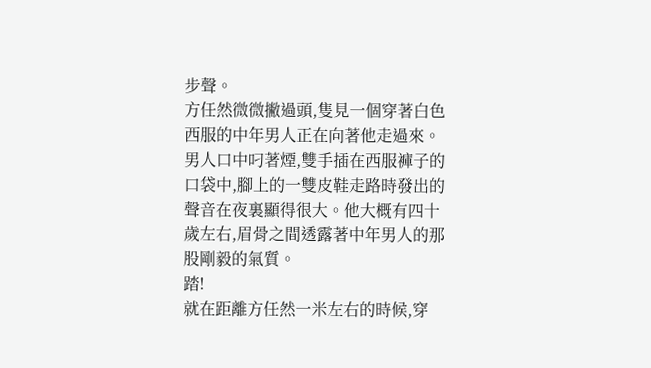步聲。
方任然微微撇過頭,隻見一個穿著白色西服的中年男人正在向著他走過來。
男人口中叼著煙,雙手插在西服褲子的口袋中,腳上的一雙皮鞋走路時發出的聲音在夜裏顯得很大。他大概有四十歲左右,眉骨之間透露著中年男人的那股剛毅的氣質。
踏!
就在距離方任然一米左右的時候,穿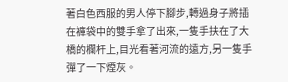著白色西服的男人停下腳步,轉過身子將插在褲袋中的雙手拿了出來,一隻手扶在了大橋的欄杆上,目光看著河流的遠方,另一隻手彈了一下煙灰。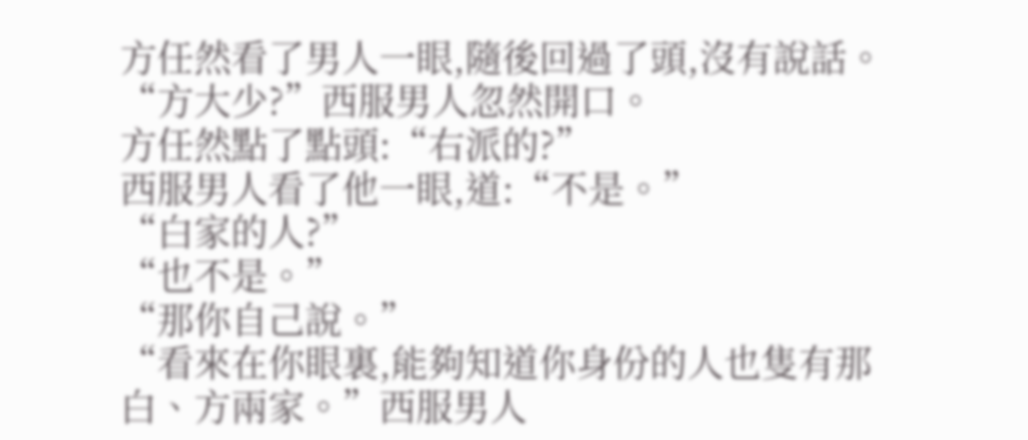方任然看了男人一眼,隨後回過了頭,沒有說話。
“方大少?”西服男人忽然開口。
方任然點了點頭:“右派的?”
西服男人看了他一眼,道:“不是。”
“白家的人?”
“也不是。”
“那你自己說。”
“看來在你眼裏,能夠知道你身份的人也隻有那白、方兩家。”西服男人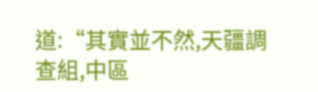道:“其實並不然,天疆調查組,中區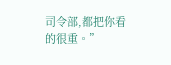司令部,都把你看的很重。”